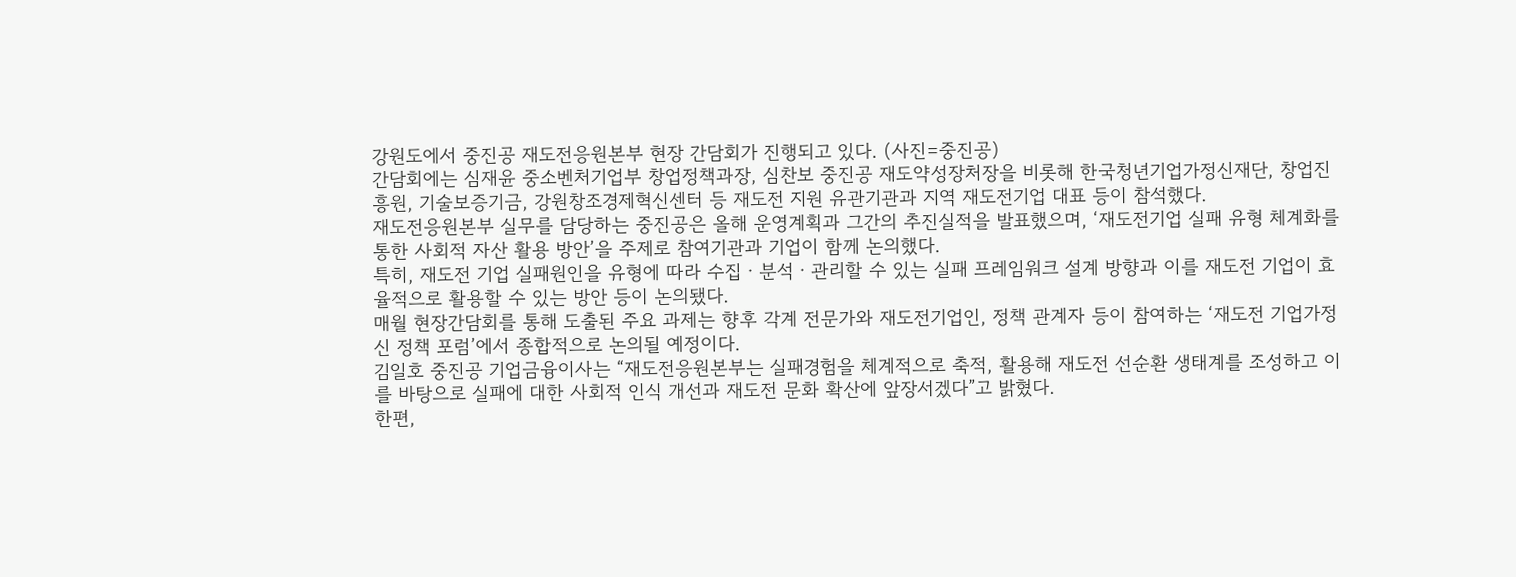강원도에서 중진공 재도전응원본부 현장 간담회가 진행되고 있다. (사진=중진공)
간담회에는 심재윤 중소벤처기업부 창업정책과장, 심찬보 중진공 재도약성장처장을 비롯해 한국청년기업가정신재단, 창업진흥원, 기술보증기금, 강원창조경제혁신센터 등 재도전 지원 유관기관과 지역 재도전기업 대표 등이 참석했다.
재도전응원본부 실무를 담당하는 중진공은 올해 운영계획과 그간의 추진실적을 발표했으며, ‘재도전기업 실패 유형 체계화를 통한 사회적 자산 활용 방안’을 주제로 참여기관과 기업이 함께 논의했다.
특히, 재도전 기업 실패원인을 유형에 따라 수집ㆍ분석ㆍ관리할 수 있는 실패 프레임워크 설계 방향과 이를 재도전 기업이 효율적으로 활용할 수 있는 방안 등이 논의됐다.
매월 현장간담회를 통해 도출된 주요 과제는 향후 각계 전문가와 재도전기업인, 정책 관계자 등이 참여하는 ‘재도전 기업가정신 정책 포럼’에서 종합적으로 논의될 예정이다.
김일호 중진공 기업금융이사는 “재도전응원본부는 실패경험을 체계적으로 축적, 활용해 재도전 선순환 생태계를 조성하고 이를 바탕으로 실패에 대한 사회적 인식 개선과 재도전 문화 확산에 앞장서겠다”고 밝혔다.
한편,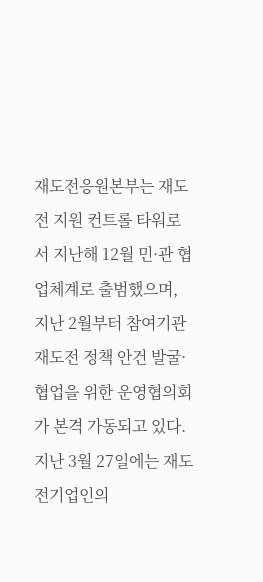재도전응원본부는 재도전 지원 컨트롤 타워로서 지난해 12월 민·관 협업체계로 출범했으며, 지난 2월부터 참여기관 재도전 정책 안건 발굴·협업을 위한 운영협의회가 본격 가동되고 있다. 지난 3월 27일에는 재도전기업인의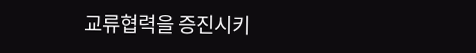교류협력을 증진시키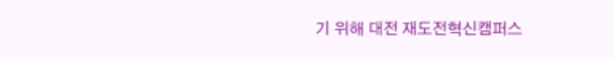기 위해 대전 재도전혁신캠퍼스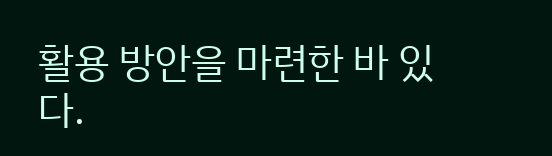활용 방안을 마련한 바 있다.